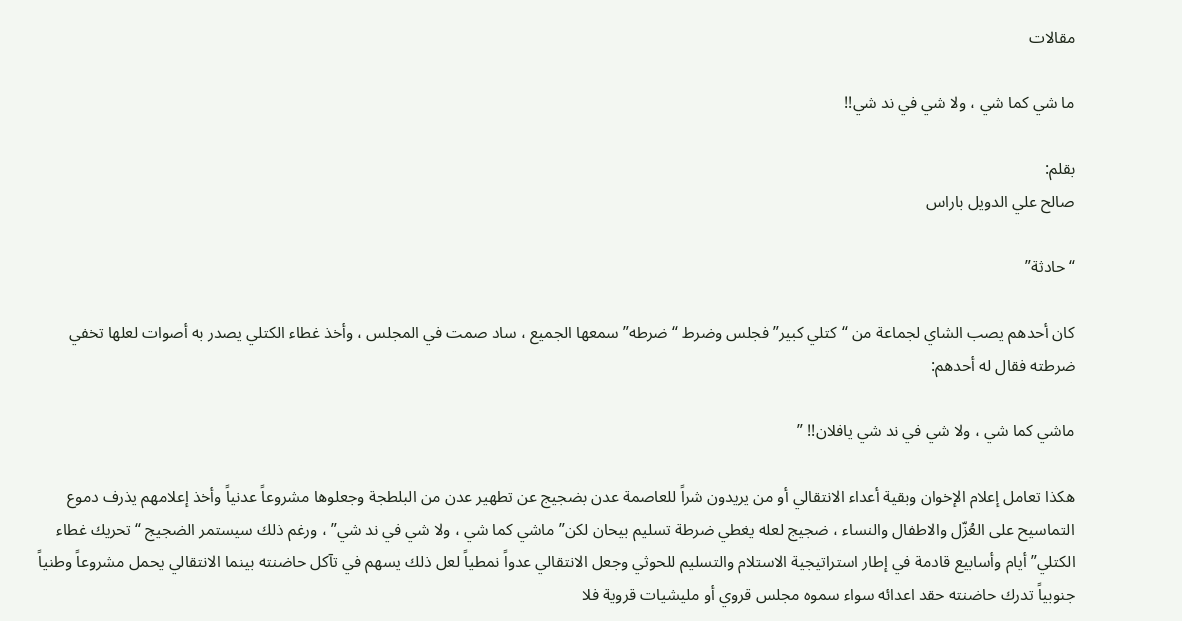مقالات

ما شي كما شي ، ولا شي في ند شي!!

بقلم:
صالح علي الدويل باراس

“حادثة”

كان أحدهم يصب الشاي لجماعة من “كتلي كبير” فجلس وضرط “ضرطه” سمعها الجميع ، ساد صمت في المجلس ، وأخذ غطاء الكتلي يصدر به أصوات لعلها تخفي ضرطته فقال له أحدهم:

ماشي كما شي ، ولا شي في ند شي يافلان!! ”

هكذا تعامل إعلام الإخوان وبقية أعداء الانتقالي أو من يريدون شراً للعاصمة عدن بضجيج عن تطهير عدن من البلطجة وجعلوها مشروعاً عدنياً وأخذ إعلامهم يذرف دموع التماسيح على العُزّل والاطفال والنساء ، ضجيج لعله يغطي ضرطة تسليم بيحان لكن”ماشي كما شي ، ولا شي في ند شي” ، ورغم ذلك سيستمر الضجيج “تحريك غطاء الكتلي” أيام وأسابيع قادمة في إطار استراتيجية الاستلام والتسليم للحوثي وجعل الانتقالي عدواً نمطياً لعل ذلك يسهم في تآكل حاضنته بينما الانتقالي يحمل مشروعاً وطنياً جنوبياً تدرك حاضنته حقد اعدائه سواء سموه مجلس قروي أو مليشيات قروية فلا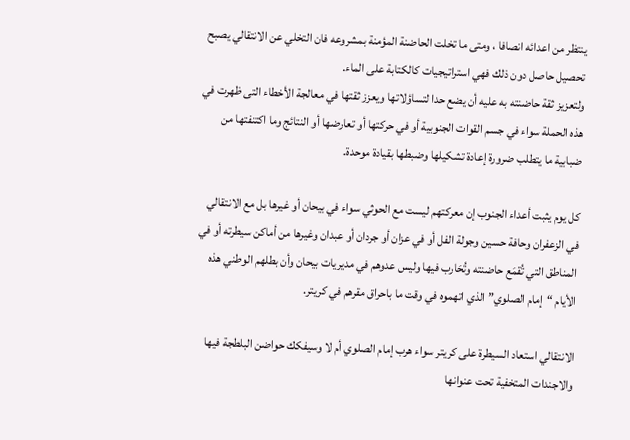ينتظر من اعدائه انصافا ، ومتى ما تخلت الحاضنة المؤمنة بمشروعه فان التخلي عن الانتقالي يصبح تحصيل حاصل دون ذلك فهي استراتيجيات كالكتابة على الماء.
ولتعزيز ثقة حاضنته به عليه أن يضع حدا لتساؤلاتها ويعزز ثقتها في معالجة الأخطاء التى ظهرت في هذه الحملة سواء في جسم القوات الجنوبية أو في حركتها أو تعارضها أو النتائج وما اكتنفتها من ضبابية ما يتطلب ضرورة إعادة تشكيلها وضبطها بقيادة موحدة.

كل يوم يثبت أعداء الجنوب إن معركتهم ليست مع الحوثي سواء في بيحان أو غيرها بل مع الانتقالي في الزعفران وحافة حسين وجولة الفل أو في عزان أو جردان أو عبدان وغيرها من أماكن سيطرته أو في المناطق التي تُقمَع حاضنته وتُحَارب فيها وليس عدوهم في مديريات بيحان وأن بطلهم الوطني هذه الأيام “إمام الصلوي” الذي اتهموه في وقت ما باحراق مقرهم في كريتر.

الانتقالي استعاد السيطرة على كريتر سواء هرب إمام الصلوي أم لا وسيفكك حواضن البلطجة فيها والاجندات المتخفية تحت عنوانها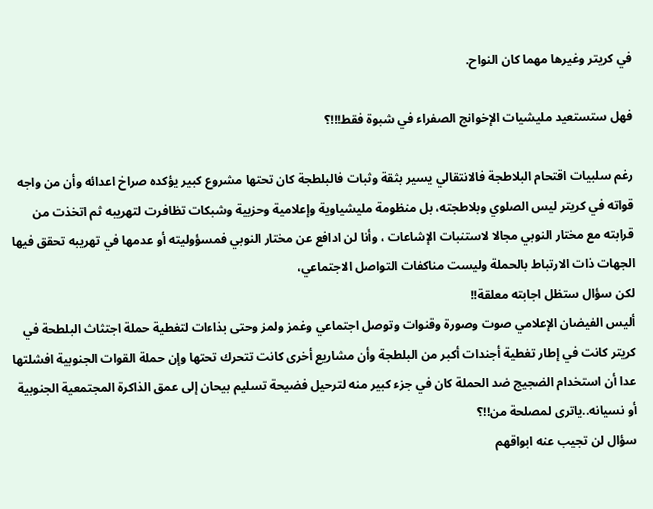في كريتر وغيرها مهما كان النواح.

فهل ستستعيد مليشيات الإخوانج الصفراء في شبوة فقط!!!؟

رغم سلبيات اقتحام البلاطجة فالانتقالي يسير بثقة وثبات فالبلطجة كان تحتها مشروع كبير يؤكده صراخ اعدائه وأن من واجه قواته في كريتر ليس الصلوي وبلاطجته، بل منظومة مليشياوية وإعلامية وحزبية وشبكات تظافرت لتهريبه ثم اتخذت من قرابته مع مختار النوبي مجالا لاستنبات الإشاعات ، وأنا لن ادافع عن مختار النوبي فمسؤوليته أو عدمها في تهريبه تحقق فيها الجهات ذات الارتباط بالحملة وليست مناكفات التواصل الاجتماعي،
لكن سؤال ستظل اجابته معلقة!!
أليس الفيضان الإعلامي صوت وصورة وقنوات وتوصل اجتماعي وغمز ولمز وحتى بذاءات لتغطية حملة اجتثاث البلطحة في كريتر كانت في إطار تغطية أجندات أكبر من البلطجة وأن مشاريع أخرى كانت تتحرك تحتها وإن حملة القوات الجنوبية افشلتها عدا أن استخدام الضجيج ضد الحملة كان في جزء كبير منه لترحيل فضيحة تسليم بيحان إلى عمق الذاكرة المجتمعية الجنوبية أو نسيانه..ياترى لمصلحة من!!؟
سؤال لن تجيب عنه ابواقهم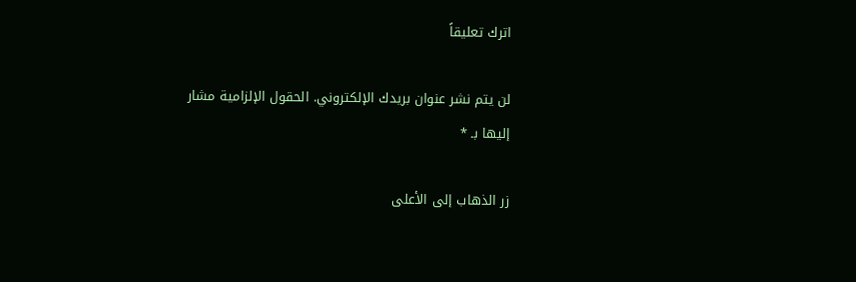اترك تعليقاً

لن يتم نشر عنوان بريدك الإلكتروني. الحقول الإلزامية مشار إليها بـ *

زر الذهاب إلى الأعلى